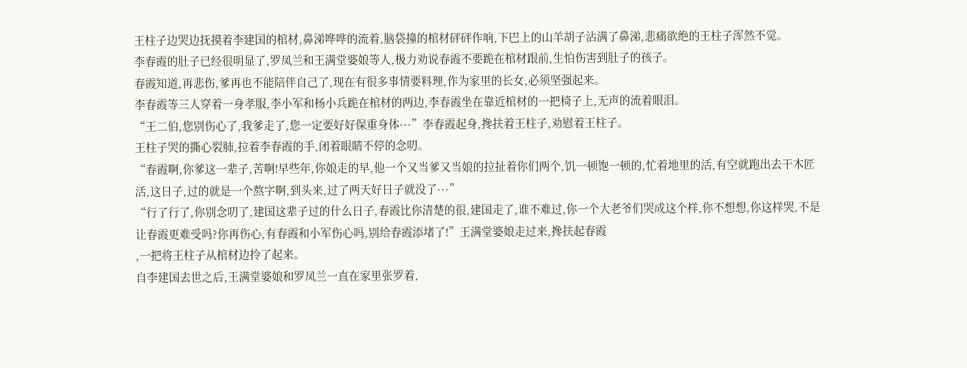王柱子边哭边抚摸着李建国的棺材,鼻涕哗哗的流着,脑袋撞的棺材砰砰作响,下巴上的山羊胡子沾满了鼻涕,悲痛欲绝的王柱子浑然不觉。
李春霞的肚子已经很明显了,罗凤兰和王满堂婆娘等人,极力劝说春霞不要跪在棺材跟前,生怕伤害到肚子的孩子。
春霞知道,再悲伤,爹再也不能陪伴自己了,现在有很多事情要料理,作为家里的长女,必须坚强起来。
李春霞等三人穿着一身孝服,李小军和杨小兵跪在棺材的两边,李春霞坐在靠近棺材的一把椅子上,无声的流着眼泪。
“王二伯,您别伤心了,我爹走了,您一定要好好保重身体···”李春霞起身,搀扶着王柱子,劝慰着王柱子。
王柱子哭的撕心裂肺,拉着李春霞的手,闭着眼睛不停的念叨。
“春霞啊,你爹这一辈子,苦啊!早些年,你娘走的早,他一个又当爹又当娘的拉扯着你们两个,饥一顿饱一顿的,忙着地里的活,有空就跑出去干木匠活,这日子,过的就是一个熬字啊,到头来,过了两天好日子就没了···”
“行了行了,你别念叨了,建国这辈子过的什么日子,春霞比你清楚的很,建国走了,谁不难过,你一个大老爷们哭成这个样,你不想想,你这样哭,不是让春霞更难受吗?你再伤心,有春霞和小军伤心吗,别给春霞添堵了!”王满堂婆娘走过来,搀扶起春霞
,一把将王柱子从棺材边拎了起来。
自李建国去世之后,王满堂婆娘和罗凤兰一直在家里张罗着,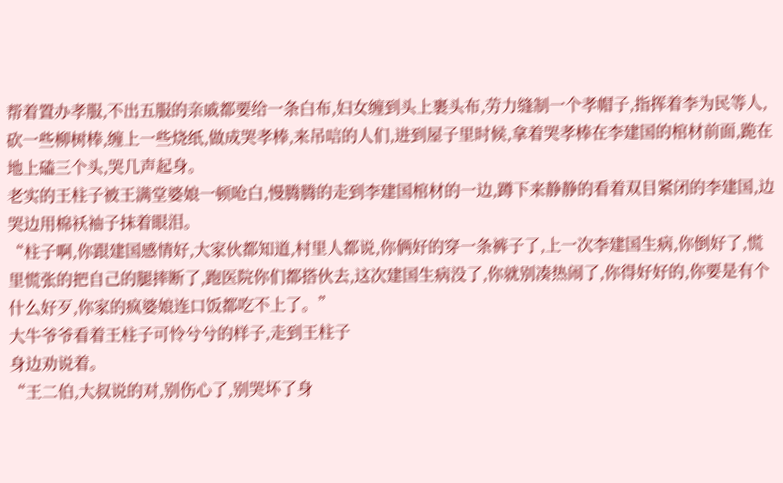帮着置办孝服,不出五服的亲戚都要给一条白布,妇女缠到头上裹头布,劳力缝制一个孝帽子,指挥着李为民等人,砍一些柳树棒,缠上一些烧纸,做成哭孝棒,来吊唁的人们,进到屋子里时候,拿着哭孝棒在李建国的棺材前面,跪在地上磕三个头,哭几声起身。
老实的王柱子被王满堂婆娘一顿呛白,慢腾腾的走到李建国棺材的一边,蹲下来静静的看着双目紧闭的李建国,边哭边用棉袄袖子抹着眼泪。
“柱子啊,你跟建国感情好,大家伙都知道,村里人都说,你俩好的穿一条裤子了,上一次李建国生病,你倒好了,慌里慌张的把自己的腿摔断了,跑医院你们都搭伙去,这次建国生病没了,你就别凑热闹了,你得好好的,你要是有个什么好歹,你家的疯婆娘连口饭都吃不上了。”
大牛爷爷看着王柱子可怜兮兮的样子,走到王柱子
身边劝说着。
“王二伯,大叔说的对,别伤心了,别哭坏了身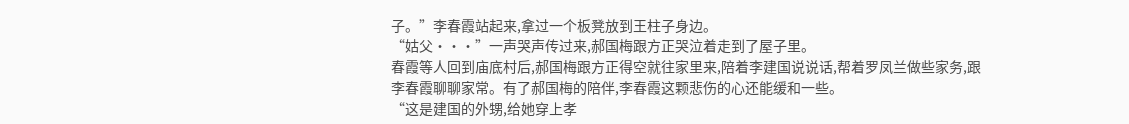子。”李春霞站起来,拿过一个板凳放到王柱子身边。
“姑父···”一声哭声传过来,郝国梅跟方正哭泣着走到了屋子里。
春霞等人回到庙底村后,郝国梅跟方正得空就往家里来,陪着李建国说说话,帮着罗凤兰做些家务,跟李春霞聊聊家常。有了郝国梅的陪伴,李春霞这颗悲伤的心还能缓和一些。
“这是建国的外甥,给她穿上孝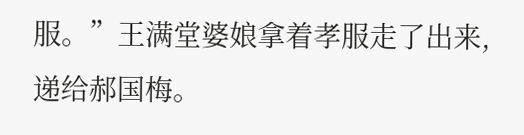服。”王满堂婆娘拿着孝服走了出来,递给郝国梅。